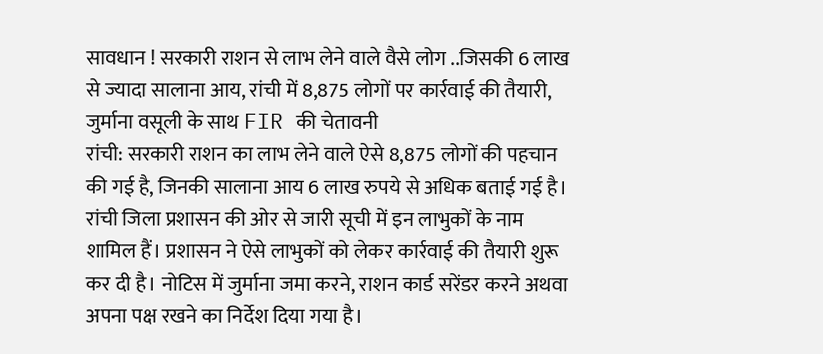सावधान ! सरकारी राशन से लाभ लेने वाले वैसे लोग ..जिसकी 6 लाख से ज्यादा सालाना आय, रांची में 8,875 लोगों पर कार्रवाई की तैयारी, जुर्माना वसूली के साथ FIR की चेतावनी
रांची: सरकारी राशन का लाभ लेने वाले ऐसे 8,875 लोगों की पहचान की गई है, जिनकी सालाना आय 6 लाख रुपये से अधिक बताई गई है। रांची जिला प्रशासन की ओर से जारी सूची में इन लाभुकों के नाम शामिल हैं। प्रशासन ने ऐसे लाभुकों को लेकर कार्रवाई की तैयारी शुरू कर दी है। नोटिस में जुर्माना जमा करने, राशन कार्ड सरेंडर करने अथवा अपना पक्ष रखने का निर्देश दिया गया है।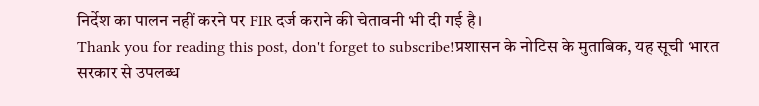निर्देश का पालन नहीं करने पर FIR दर्ज कराने की चेतावनी भी दी गई है।
Thank you for reading this post, don't forget to subscribe!प्रशासन के नोटिस के मुताबिक, यह सूची भारत सरकार से उपलब्ध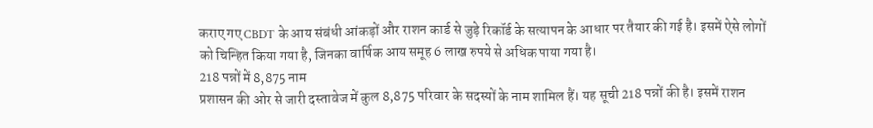कराए गए CBDT के आय संबंधी आंकड़ों और राशन कार्ड से जुड़े रिकॉर्ड के सत्यापन के आधार पर तैयार की गई है। इसमें ऐसे लोगों को चिन्हित किया गया है, जिनका वार्षिक आय समूह 6 लाख रुपये से अधिक पाया गया है।
218 पन्नों में 8,875 नाम
प्रशासन की ओर से जारी दस्तावेज में कुल 8,875 परिवार के सदस्यों के नाम शामिल हैं। यह सूची 218 पन्नों की है। इसमें राशन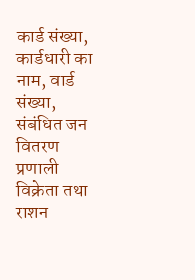कार्ड संख्या, कार्डधारी का नाम, वार्ड संख्या, संबंधित जन वितरण प्रणाली विक्रेता तथा राशन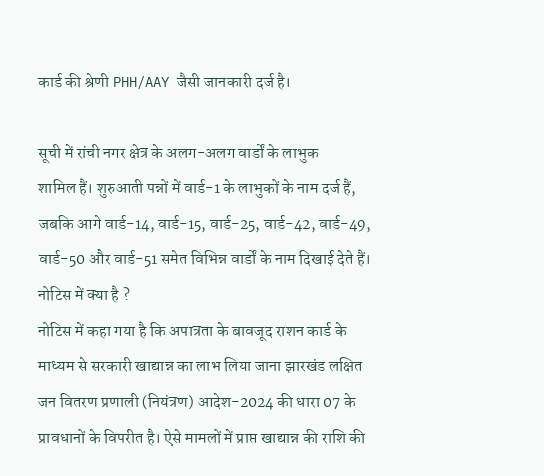कार्ड की श्रेणी PHH/AAY जैसी जानकारी दर्ज है।

सूची में रांची नगर क्षेत्र के अलग-अलग वार्डों के लाभुक
शामिल हैं। शुरुआती पन्नों में वार्ड-1 के लाभुकों के नाम दर्ज हैं, जबकि आगे वार्ड-14, वार्ड-15, वार्ड-25, वार्ड-42, वार्ड-49, वार्ड-50 और वार्ड-51 समेत विभिन्न वार्डों के नाम दिखाई देते हैं।
नोटिस में क्या है ?
नोटिस में कहा गया है कि अपात्रता के बावजूद राशन कार्ड के माध्यम से सरकारी खाद्यान्न का लाभ लिया जाना झारखंड लक्षित जन वितरण प्रणाली (नियंत्रण) आदेश-2024 की धारा 07 के प्रावधानों के विपरीत है। ऐसे मामलों में प्राप्त खाद्यान्न की राशि की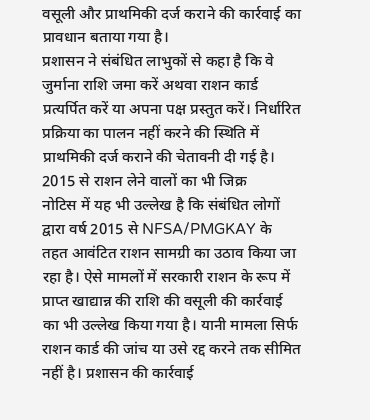वसूली और प्राथमिकी दर्ज कराने की कार्रवाई का प्रावधान बताया गया है।
प्रशासन ने संबंधित लाभुकों से कहा है कि वे जुर्माना राशि जमा करें अथवा राशन कार्ड प्रत्यर्पित करें या अपना पक्ष प्रस्तुत करें। निर्धारित प्रक्रिया का पालन नहीं करने की स्थिति में प्राथमिकी दर्ज कराने की चेतावनी दी गई है।
2015 से राशन लेने वालों का भी जिक्र
नोटिस में यह भी उल्लेख है कि संबंधित लोगों द्वारा वर्ष 2015 से NFSA/PMGKAY के तहत आवंटित राशन सामग्री का उठाव किया जा रहा है। ऐसे मामलों में सरकारी राशन के रूप में प्राप्त खाद्यान्न की राशि की वसूली की कार्रवाई का भी उल्लेख किया गया है। यानी मामला सिर्फ राशन कार्ड की जांच या उसे रद्द करने तक सीमित नहीं है। प्रशासन की कार्रवाई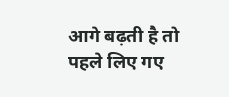आगे बढ़ती है तो पहले लिए गए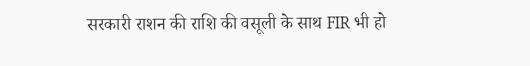सरकारी राशन की राशि की वसूली के साथ FIR भी हो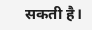सकती है।